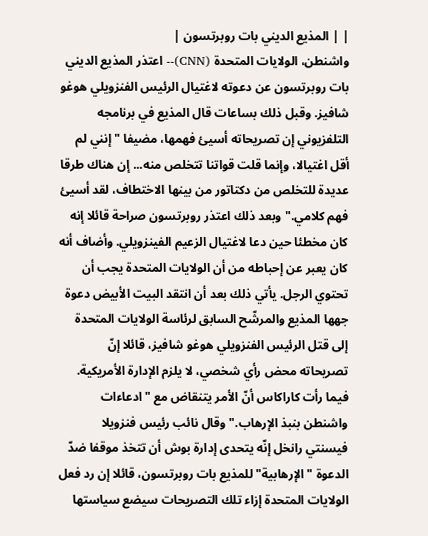| | المذيع الديني بات روبرتسون |
واشنطن، الولايات المتحدة (CNN)-- اعتذر المذيع الديني بات روبرتسون عن دعوته لاغتيال الرئيس الفنزويلي هوغو شافيز. وقبل ذلك بساعات قال المذيع في برنامجه التلفزيوني إن تصريحاته أسيئ فهمها، مضيفا "إنني لم أقل اغتيالا، وإنما قلت قواتنا تتخلص منه... إن هناك طرقا عديدة للتخلص من دكتاتور من بينها الاختطاف، لقد أسيئ فهم كلامي." وبعد ذلك اعتذر روبرتسون صراحة قائلا إنه كان مخطئا حين دعا لاغتيال الزعيم الفينزويلي. وأضاف أنه كان يعبر عن إحباطه من أن الولايات المتحدة يجب أن تحتوي الرجل. يأتي ذلك بعد أن انتقد البيت الأبيض دعوة جهها المذيع والمرشّح السابق لرئاسة الولايات المتحدة إلى قتل الرئيس الفنزويلي هوغو شافيز، قائلا إنّ تصريحاته محض رأي شخصي، لا يلزم الإدارة الأمريكية. فيما رأت كاراكاس أنّ الأمر يتنقاض مع "ادعاءات واشنطن بنبذ الإرهاب." وقال نائب رئيس فنزويلا فيسنتي رانخل إنّه يتحدى إدارة بوش أن تتخذ موقفا ضدّ الدعوة "الإرهابية" للمذيع بات روبرتسون، قائلا إن رد فعل الولايات المتحدة إزاء تلك التصريحات سيضع سياستها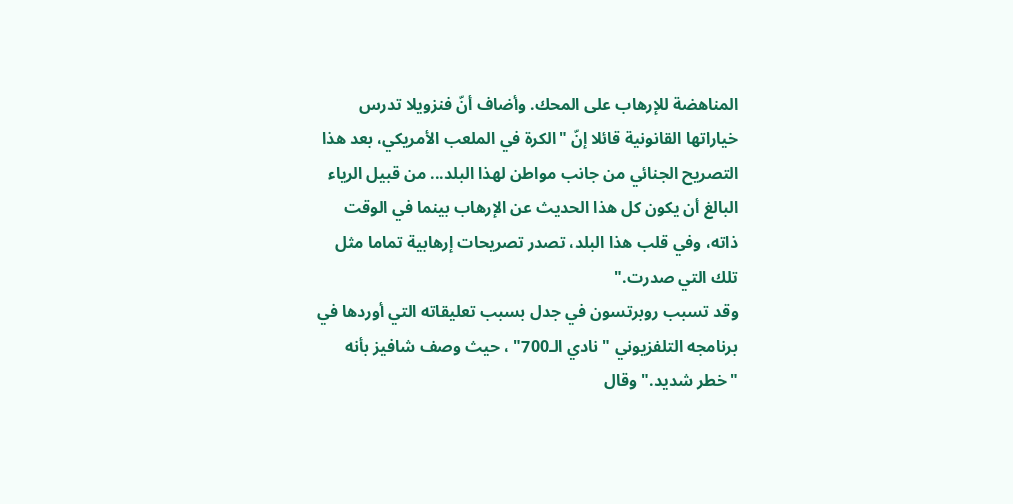المناهضة للإرهاب على المحك. وأضاف أنّ فنزويلا تدرس خياراتها القانونية قائلا إنّ "الكرة في الملعب الأمريكي، بعد هذا التصريح الجنائي من جانب مواطن لهذا البلد... من قبيل الرياء البالغ أن يكون كل هذا الحديث عن الإرهاب بينما في الوقت ذاته، وفي قلب هذا البلد، تصدر تصريحات إرهابية تماما مثل تلك التي صدرت."
وقد تسبب روبرتسون في جدل بسبب تعليقاته التي أوردها في برنامجه التلفزيوني "نادي الـ700" ، حيث وصف شافيز بأنه "خطر شديد." وقال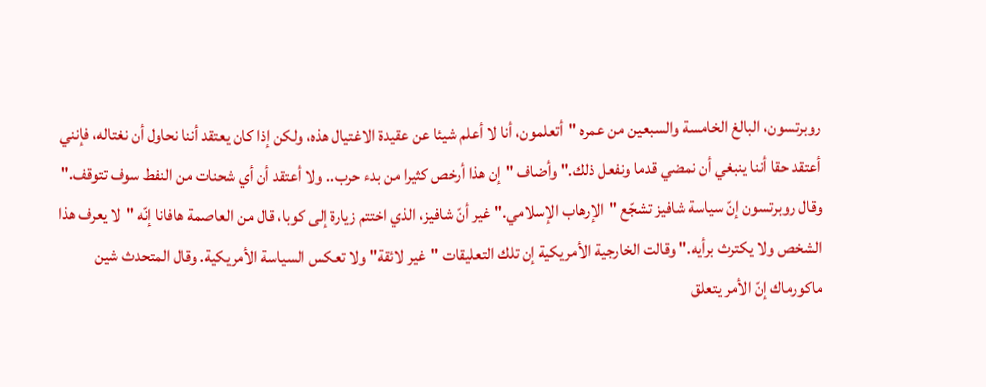روبرتسون، البالغ الخامسة والسبعين من عمره "أتعلمون، أنا لا أعلم شيئا عن عقيدة الاغتيال هذه، ولكن إذا كان يعتقد أننا نحاول أن نغتاله، فإنني أعتقد حقا أننا ينبغي أن نمضي قدما ونفعل ذلك." وأضاف "إن هذا أرخص كثيرا من بدء حرب.. ولا أعتقد أن أي شحنات من النفط سوف تتوقف." وقال روبرتسون إنّ سياسة شافيز تشجّع "الإرهاب الإسلامي." غير أنّ شافيز، الذي اختتم زيارة إلى كوبا، قال من العاصمة هافانا إنّه "لا يعرف هذا الشخص ولا يكترث برأيه." وقالت الخارجية الأمريكية إن تلك التعليقات "غير لائقة" ولا تعكس السياسة الأمريكية. وقال المتحدث شين ماكورماك إنّ الأمر يتعلق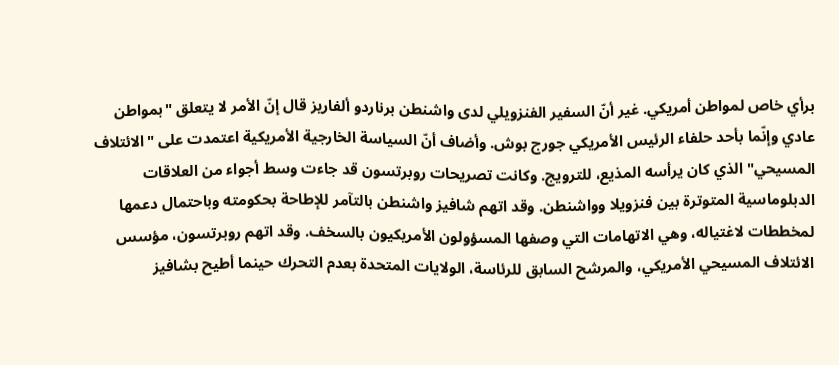برأي خاص لمواطن أمريكي. غير أنّ السفير الفنزويلي لدى واشنطن برناردو ألفاريز قال إنّ الأمر لا يتعلق "بمواطن عادي وإنّما بأحد حلفاء الرئيس الأمريكي جورج بوش. وأضاف أنّ السياسة الخارجية الأمريكية اعتمدت على "الائتلاف المسيحي" الذي كان يرأسه المذيع، للترويج. وكانت تصريحات روبرتسون قد جاءت وسط أجواء من العلاقات الدبلوماسية المتوترة بين فنزويلا وواشنطن. وقد اتهم شافيز واشنطن بالتآمر للإطاحة بحكومته وباحتمال دعمها لمخططات لاغتياله، وهي الاتهامات التي وصفها المسؤولون الأمريكيون بالسخف. وقد اتهم روبرتسون، مؤسس الائتلاف المسيحي الأمريكي، والمرشح السابق للرئاسة، الولايات المتحدة بعدم التحرك حينما أطيح بشافيز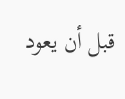قبل أن يعود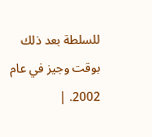للسلطة بعد ذلك بوقت وجيز في عام 2002. |